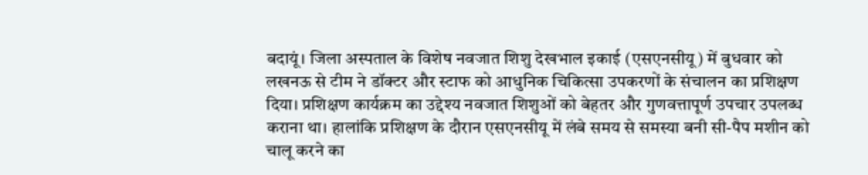बदायूं। जिला अस्पताल के विशेष नवजात शिशु देखभाल इकाई (एसएनसीयू) में बुधवार को लखनऊ से टीम ने डॉक्टर और स्टाफ को आधुनिक चिकित्सा उपकरणों के संचालन का प्रशिक्षण दिया। प्रशिक्षण कार्यक्रम का उद्देश्य नवजात शिशुओं को बेहतर और गुणवत्तापूर्ण उपचार उपलब्ध कराना था। हालांकि प्रशिक्षण के दौरान एसएनसीयू में लंबे समय से समस्या बनी सी-पैप मशीन को चालू करने का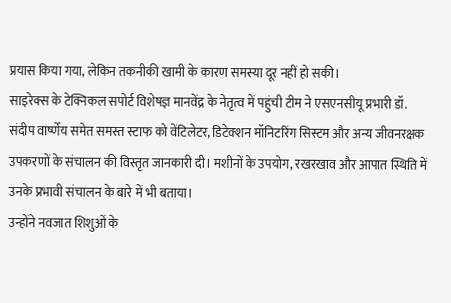प्रयास किया गया, लेकिन तकनीकी खामी के कारण समस्या दूर नहीं हो सकी।
साइरेक्स के टेक्निकल सपोर्ट विशेषज्ञ मानवेंद्र के नेतृत्व में पहुंची टीम ने एसएनसीयू प्रभारी डॉ. संदीप वार्ष्णेय समेत समस्त स्टाफ को वेंटिलेटर, डिटेक्शन मॉनिटरिंग सिस्टम और अन्य जीवनरक्षक उपकरणों के संचालन की विस्तृत जानकारी दी। मशीनों के उपयोग, रखरखाव और आपात स्थिति में उनके प्रभावी संचालन के बारे में भी बताया।
उन्होंने नवजात शिशुओं के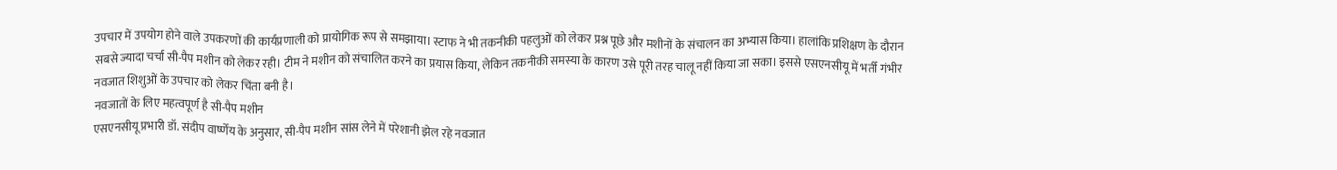उपचार में उपयोग होने वाले उपकरणों की कार्यप्रणाली को प्रायोगिक रूप से समझाया। स्टाफ ने भी तकनीकी पहलुओं को लेकर प्रश्न पूछे और मशीनों के संचालन का अभ्यास किया। हालांकि प्रशिक्षण के दौरान सबसे ज्यादा चर्चा सी-पैप मशीन को लेकर रही। टीम ने मशीन को संचालित करने का प्रयास किया, लेकिन तकनीकी समस्या के कारण उसे पूरी तरह चालू नहीं किया जा सका। इससे एसएनसीयू में भर्ती गंभीर नवजात शिशुओं के उपचार को लेकर चिंता बनी है।
नवजातों के लिए महत्वपूर्ण है सी-पैप मशीन
एसएनसीयू प्रभारी डॉ. संदीप वार्ष्णेय के अनुसार, सी-पैप मशीन सांस लेने में परेशानी झेल रहे नवजात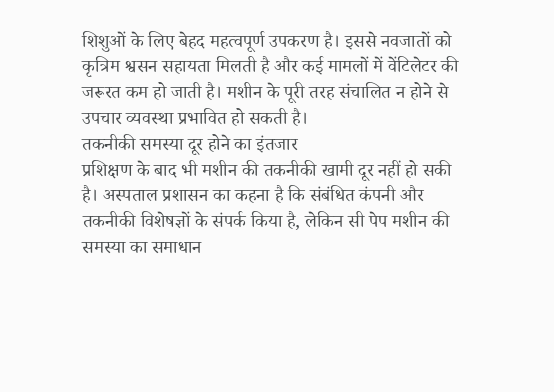शिशुओं के लिए बेहद महत्वपूर्ण उपकरण है। इससे नवजातों को कृत्रिम श्वसन सहायता मिलती है और कई मामलों में वेंटिलेटर की जरूरत कम हो जाती है। मशीन के पूरी तरह संचालित न होने से उपचार व्यवस्था प्रभावित हो सकती है।
तकनीकी समस्या दूर होने का इंतजार
प्रशिक्षण के बाद भी मशीन की तकनीकी खामी दूर नहीं हो सकी है। अस्पताल प्रशासन का कहना है कि संबंधित कंपनी और तकनीकी विशेषज्ञों के संपर्क किया है, लेकिन सी पेप मशीन की समस्या का समाधान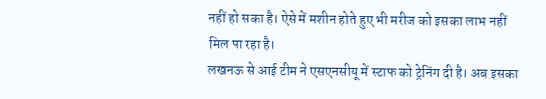नहीं हो सका है। ऐसे में मशीन होते हुए भी मरीज को इसका लाभ नहीं मिल पा रहा है।
लखनऊ से आई टीम ने एसएनसीयू में स्टाफ को ट्रेनिंग दी है। अब इसका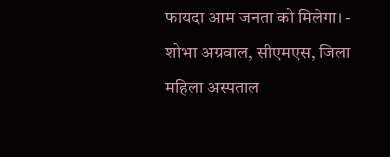फायदा आम जनता को मिलेगा। - शोभा अग्रवाल, सीएमएस, जिला महिला अस्पताल